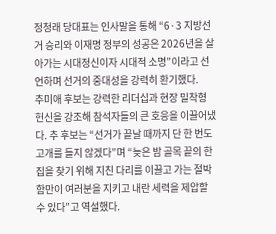정청래 당대표는 인사말을 통해 “6·3 지방선거 승리와 이재명 정부의 성공은 2026년을 살아가는 시대정신이자 시대적 소명”이라고 선언하며 선거의 중대성을 강력히 환기했다.
추미애 후보는 강력한 리더십과 현장 밀착형 헌신을 강조해 참석자들의 큰 호응을 이끌어냈다. 추 후보는 “선거가 끝날 때까지 단 한 번도 고개를 들지 않겠다”며 “늦은 밤 골목 끝의 한 집을 찾기 위해 지친 다리를 이끌고 가는 절박함만이 여러분을 지키고 내란 세력을 제압할 수 있다”고 역설했다.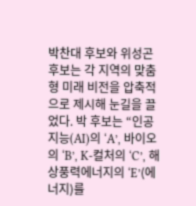박찬대 후보와 위성곤 후보는 각 지역의 맞춤형 미래 비전을 압축적으로 제시해 눈길을 끌었다. 박 후보는 “인공지능(AI)의 ‘A’, 바이오의 ‘B’, K-컬처의 ‘C’, 해상풍력에너지의 ‘E’(에너지)를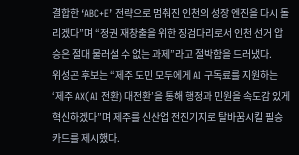결합한 ‘ABC+E’ 전략으로 멈춰진 인천의 성장 엔진을 다시 돌리겠다”며 “정권 재창출을 위한 징검다리로서 인천 선거 압승은 절대 물러설 수 없는 과제”라고 절박함을 드러냈다.
위성곤 후보는 “제주 도민 모두에게 AI 구독료를 지원하는 ‘제주 AX(AI 전환) 대전환’을 통해 행정과 민원을 속도감 있게 혁신하겠다”며 제주를 신산업 전진기지로 탈바꿈시킬 필승 카드를 제시했다.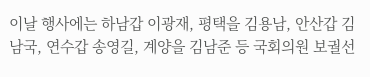이날 행사에는 하남갑 이광재, 평택을 김용남, 안산갑 김남국, 연수갑 송영길, 계양을 김남준 등 국회의원 보궐선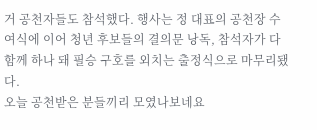거 공천자들도 참석했다. 행사는 정 대표의 공천장 수여식에 이어 청년 후보들의 결의문 낭독, 참석자가 다 함께 하나 돼 필승 구호를 외치는 출정식으로 마무리됐다.
오늘 공천받은 분들끼리 모였나보네요